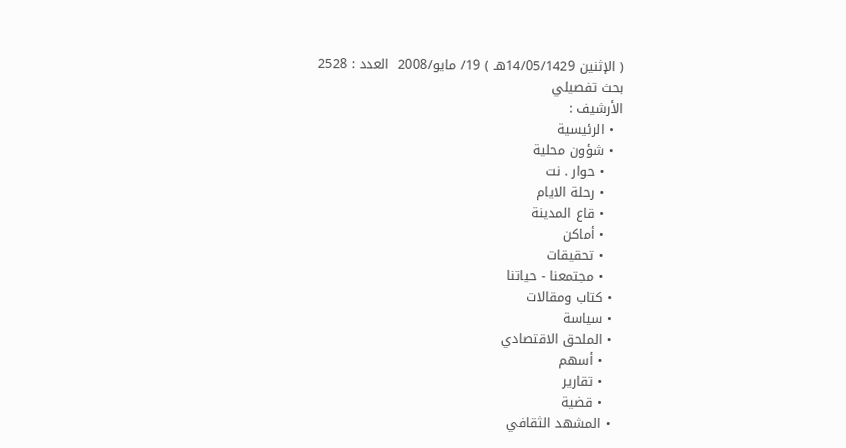( الإثنين 14/05/1429هـ ) 19/ مايو/2008  العدد : 2528
بحث تفصيلي
الأرشيف :
  • الرئيسية
  • شؤون محلية
    • حوار . نت
    • رحلة الايام
    • قاع المدينة
    • أماكن
    • تحقيقات
    • مجتمعنا - حياتنا
  • كتاب ومقالات
  • سياسة
  • الملحق الاقتصادي
    • أسهم
    • تقارير
    • قضية
  • المشهد الثقافي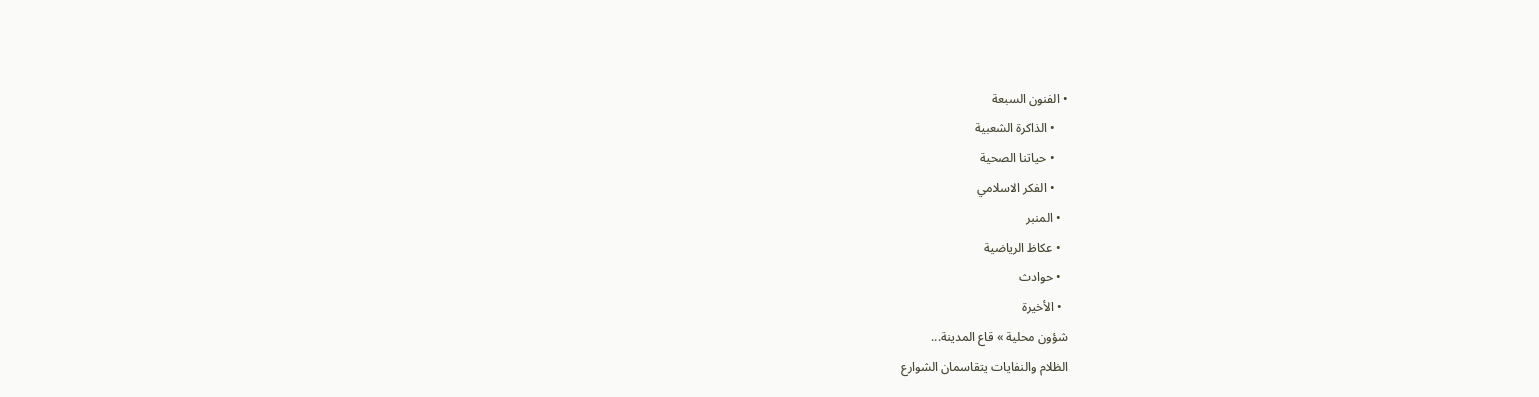• الفنون السبعة
    • الذاكرة الشعبية
    • حياتنا الصحية
    • الفكر الاسلامي
  • المنبر
  • عكاظ الرياضية
  • حوادث
  • الأخيرة
شؤون محلية » قاع المدينة...
الظلام والنفايات يتقاسمان الشوارع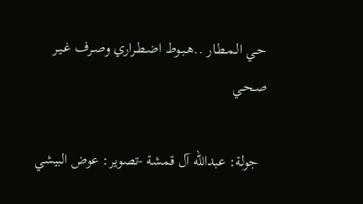حـي الـمـطـار ..هـبـوط اضـطـراري وصـرف غـيـر صـحـي

  جولة: عبدالله آل قمشة -تصوير: عوض البيشي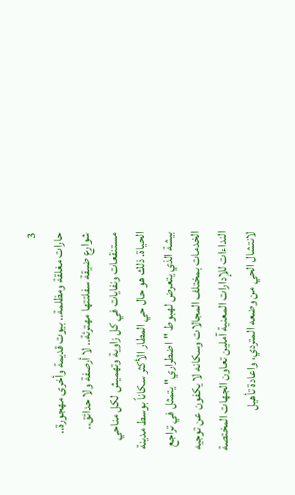3
حارات مغلقة ومظلمة.. بيوت قديمة وأخرى مهجورة.. شوارع ضيقة سفلتتها مهترئة.. لا أرصفة ولا حدائق.. مستنقعات ونفايات في كل زاوية وتهميش لكل مناحي الحياة. ذلك هو حال حي المطار الأكثر سكاناً بوسط مدينة بيشة الذي يتعرض لهبوط "اضطراري" يتمثل في تراجع الخدمات بمختلف المجالات وسكانه لا يكفون عن توجيه النداءات للإدارات المعنية آملين تعاون الجهات المختصة لانتشال الحي من وضعه المتردي، واعادة تأهيل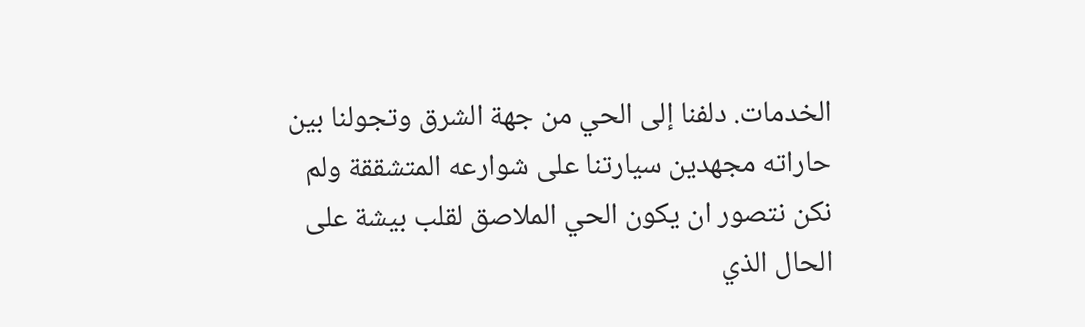الخدمات. دلفنا إلى الحي من جهة الشرق وتجولنا بين حاراته مجهدين سيارتنا على شوارعه المتشققة ولم نكن نتصور ان يكون الحي الملاصق لقلب بيشة على الحال الذي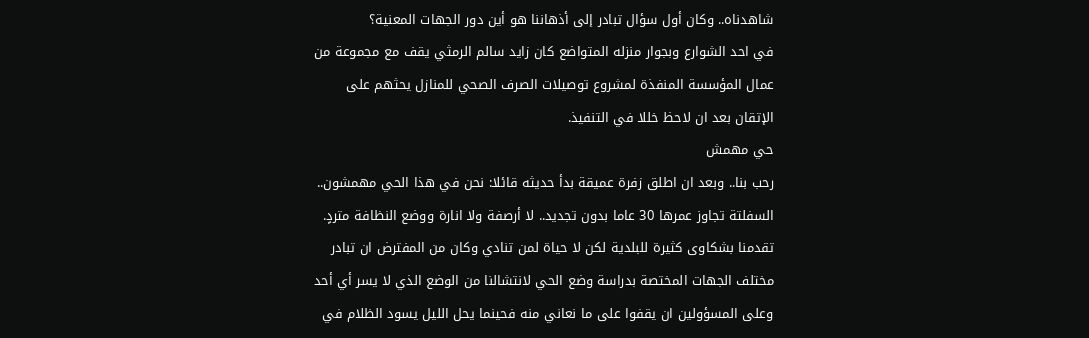شاهدناه.. وكان أول سؤال تبادر إلى أذهاننا هو أين دور الجهات المعنية؟
في احد الشوارع وبجوار منزله المتواضع كان زايد سالم الرمثي يقف مع مجموعة من عمال المؤسسة المنفذة لمشروع توصيلات الصرف الصحي للمنازل يحثهم على الإتقان بعد ان لاحظ خللا في التنفيذ.
حي مهمش
رحب بنا.. وبعد ان اطلق زفرة عميقة بدأ حديثه قائلا: نحن في هذا الحي مهمشون.. السفلتة تجاوز عمرها 30 عاما بدون تجديد.. لا أرصفة ولا انارة ووضع النظافة متردٍ.
تقدمنا بشكاوى كثيرة للبلدية لكن لا حياة لمن تنادي وكان من المفترض ان تبادر مختلف الجهات المختصة بدراسة وضع الحي لانتشالنا من الوضع الذي لا يسر أي أحد وعلى المسؤولين ان يقفوا على ما نعاني منه فحينما يحل الليل يسود الظلام في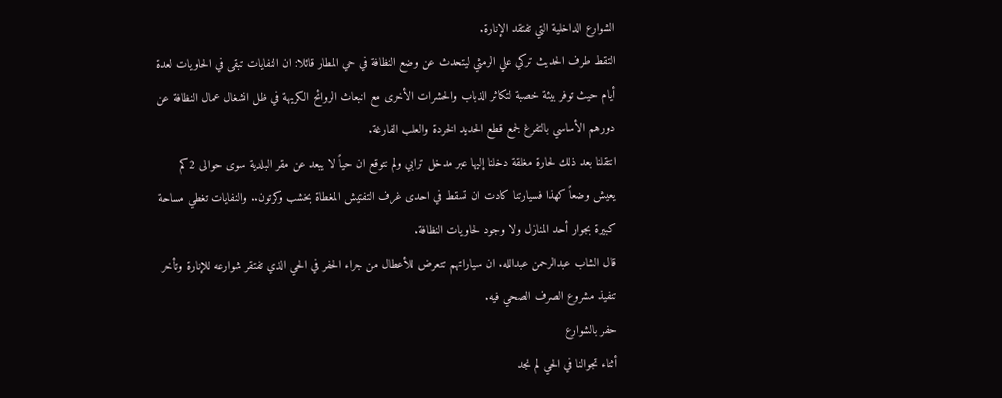الشوارع الداخلية التي تفتقد الإنارة.
التقط طرف الحديث تركي علي الرمثي ليتحدث عن وضع النظافة في حي المطار قائلا: ان النفايات تبقى في الحاويات لعدة أيام حيث توفر بيئة خصبة لتكاثر الذباب والحشرات الأخرى مع انبعاث الروائح الكريهة في ظل انشغال عمال النظافة عن دورهم الأساسي بالتفرغ لجمع قطع الحديد الخردة والعلب الفارغة.
انتقلنا بعد ذلك لحارة مغلقة دخلنا إليها عبر مدخل ترابي ولم نتوقع ان حياً لا يبعد عن مقر البلدية سوى حوالى 2كم يعيش وضعاً كهذا فسيارتنا كادت ان تسقط في احدى غرف التفتيش المغطاة بخشب وكرتون.. والنفايات تغطي مساحة كبيرة بجوار أحد المنازل ولا وجود لحاويات النظافة.
قال الشاب عبدالرحمن عبدالله. ان سياراتهم تتعرض للأعطال من جراء الحفر في الحي الذي تفتقر شوارعه للإنارة وتأخر تنفيذ مشروع الصرف الصحي فيه.
حفر بالشوارع
أثناء تجوالنا في الحي لم نجد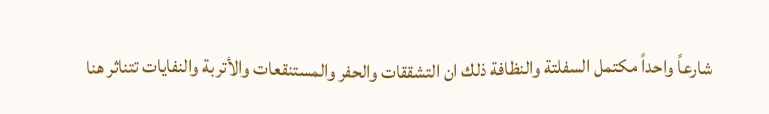شارعاً واحداً مكتمل السفلتة والنظافة ذلك ان التشققات والحفر والمستنقعات والأتربة والنفايات تتناثر هنا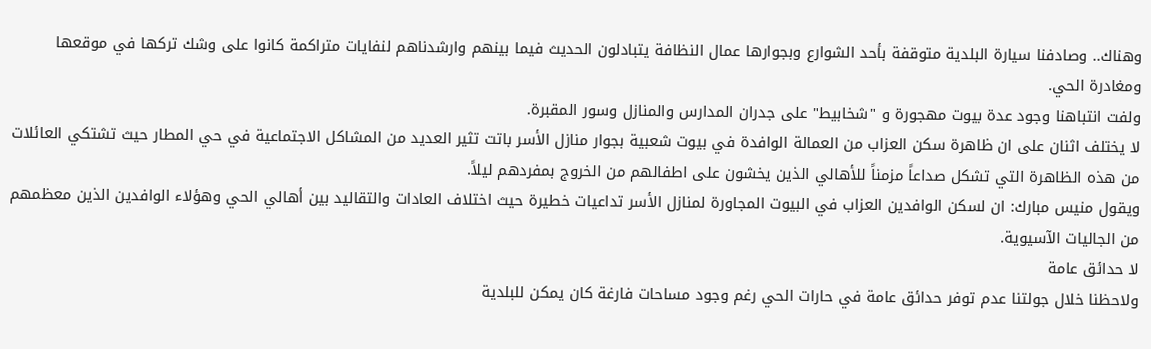وهناك.. وصادفنا سيارة البلدية متوقفة بأحد الشوارع وبجوارها عمال النظافة يتبادلون الحديث فيما بينهم وارشدناهم لنفايات متراكمة كانوا على وشك تركها في موقعها ومغادرة الحي.
ولفت انتباهنا وجود عدة بيوت مهجورة و "شخابيط" على جدران المدارس والمنازل وسور المقبرة.
لا يختلف اثنان على ان ظاهرة سكن العزاب من العمالة الوافدة في بيوت شعبية بجوار منازل الأسر باتت تثير العديد من المشاكل الاجتماعية في حي المطار حيث تشتكي العائلات من هذه الظاهرة التي تشكل صداعاً مزمناً للأهالي الذين يخشون على اطفالهم من الخروج بمفردهم ليلاً.
ويقول منيس مبارك: ان لسكن الوافدين العزاب في البيوت المجاورة لمنازل الأسر تداعيات خطيرة حيث اختلاف العادات والتقاليد بين أهالي الحي وهؤلاء الوافدين الذين معظمهم من الجاليات الآسيوية.
لا حدائق عامة
ولاحظنا خلال جولتنا عدم توفر حدائق عامة في حارات الحي رغم وجود مساحات فارغة كان يمكن للبلدية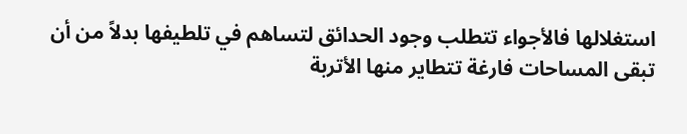استغلالها فالأجواء تتطلب وجود الحدائق لتساهم في تلطيفها بدلاً من أن تبقى المساحات فارغة تتطاير منها الأتربة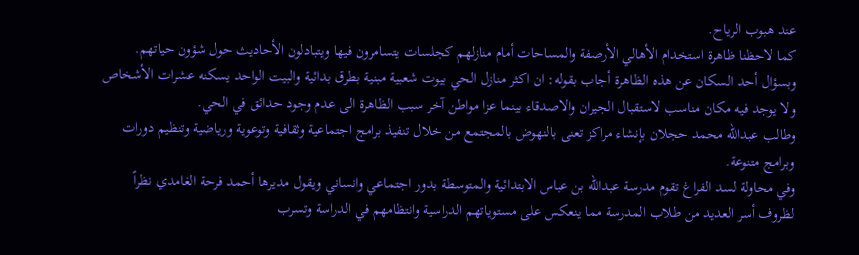عند هبوب الرياح.
كما لاحظنا ظاهرة استخدام الأهالي الأرصفة والمساحات أمام منازلهم كجلسات يتسامرون فيها ويتبادلون الأحاديث حول شؤون حياتهم.
وبسؤال أحد السكان عن هذه الظاهرة أجاب بقوله: ان اكثر منازل الحي بيوت شعبية مبنية بطرق بدائية والبيت الواحد يسكنه عشرات الأشخاص ولا يوجد فيه مكان مناسب لاستقبال الجيران والاصدقاء بينما عزا مواطن آخر سبب الظاهرة الى عدم وجود حدائق في الحي.
وطالب عبدالله محمد حجلان بإنشاء مراكز تعنى بالنهوض بالمجتمع من خلال تنفيذ برامج اجتماعية وثقافية وتوعوية ورياضية وتنظيم دورات وبرامج متنوعة.
وفي محاولة لسد الفراغ تقوم مدرسة عبدالله بن عباس الابتدائية والمتوسطة بدور اجتماعي وانساني ويقول مديرها أحمد فرحة الغامدي نظراً لظروف أسر العديد من طلاب المدرسة مما ينعكس على مستوياتهم الدراسية وانتظامهم في الدراسة وتسرب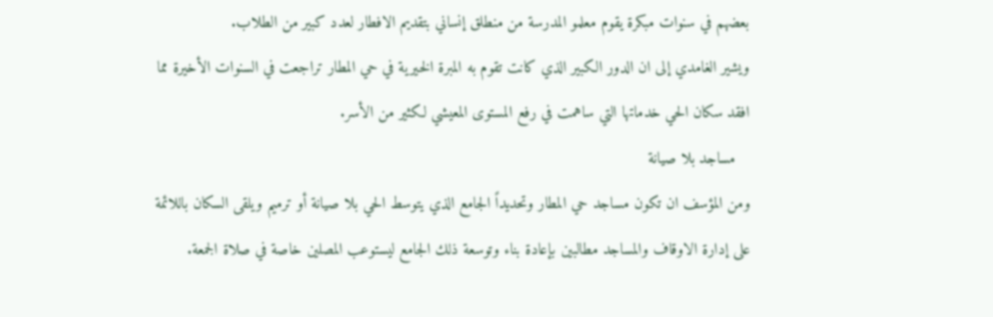بعضهم في سنوات مبكرة يقوم معلمو المدرسة من منطلق إنساني بتقديم الافطار لعدد كبير من الطلاب.
ويشير الغامدي إلى ان الدور الكبير الذي كانت تقوم به المبرة الخيرية في حي المطار تراجعت في السنوات الأخيرة مما افقد سكان الحي خدماتها التي ساهمت في رفع المستوى المعيشي لكثير من الأسر.
   مساجد بلا صيانة
ومن المؤسف ان تكون مساجد حي المطار وتحديداً الجامع الذي يتوسط الحي بلا صيانة أو ترميم ويلقى السكان باللائمة على إدارة الاوقاف والمساجد مطالبين بإعادة بناء وتوسعة ذلك الجامع ليستوعب المصلين خاصة في صلاة الجمعة.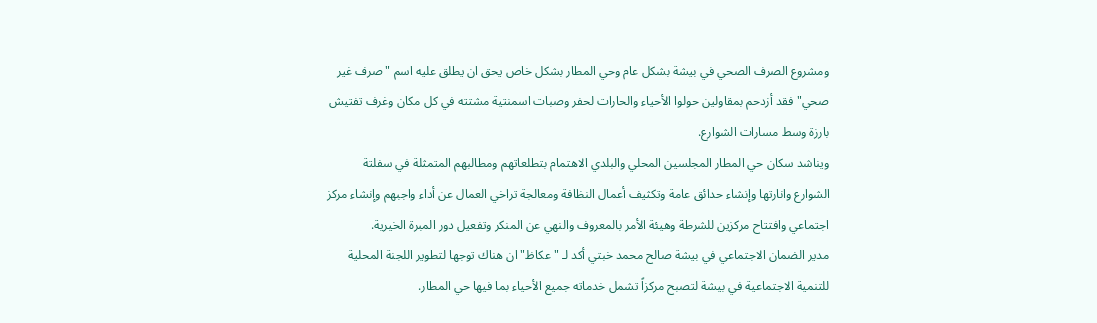ومشروع الصرف الصحي في بيشة بشكل عام وحي المطار بشكل خاص يحق ان يطلق عليه اسم "صرف غير صحي" فقد أزدحم بمقاولين حولوا الأحياء والحارات لحفر وصبات اسمنتية مشتته في كل مكان وغرف تفتيش بارزة وسط مسارات الشوارع.
ويناشد سكان حي المطار المجلسين المحلي والبلدي الاهتمام بتطلعاتهم ومطالبهم المتمثلة في سفلتة الشوارع وانارتها وإنشاء حدائق عامة وتكثيف أعمال النظافة ومعالجة تراخي العمال عن أداء واجبهم وإنشاء مركز اجتماعي وافتتاح مركزين للشرطة وهيئة الأمر بالمعروف والنهي عن المنكر وتفعيل دور المبرة الخيرية.
مدير الضمان الاجتماعي في بيشة صالح محمد خبتي أكد لـ "عكاظ" ان هناك توجها لتطوير اللجنة المحلية للتنمية الاجتماعية في بيشة لتصبح مركزاً تشمل خدماته جميع الأحياء بما فيها حي المطار.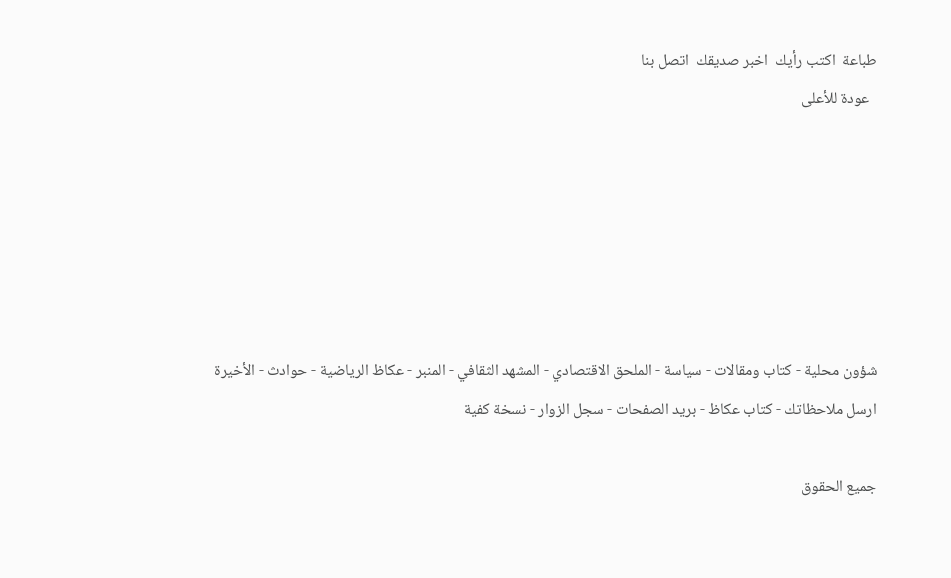طباعة  اكتب رأيك  اخبر صديقك  اتصل بنا
  عودة للأعلى






شؤون محلية - كتاب ومقالات - سياسة - الملحق الاقتصادي - المشهد الثقافي - المنبر - عكاظ الرياضية - حوادث - الأخيرة
ارسل ملاحظاتك - كتاب عكاظ - بريد الصفحات - سجل الزوار - نسخة كفية

جميع الحقوق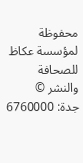محفوظة لمؤسسة عكاظ للصحافة والنشر ©
جدة: 6760000